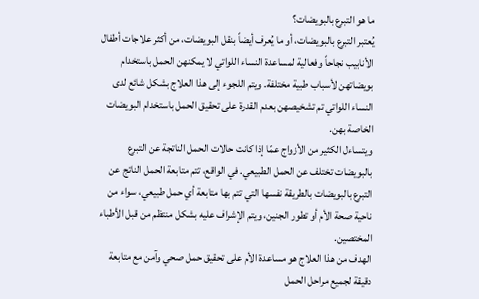ما هو التبرع بالبويضات؟
يُعتبر التبرع بالبويضات، أو ما يُعرف أيضاً بنقل البويضات، من أكثر علاجات أطفال الأنابيب نجاحاً وفعالية لمساعدة النساء اللواتي لا يمكنهن الحمل باستخدام بويضاتهن لأسباب طبية مختلفة. ويتم اللجوء إلى هذا العلاج بشكل شائع لدى النساء اللواتي تم تشخيصهن بعدم القدرة على تحقيق الحمل باستخدام البويضات الخاصة بهن.
ويتساءل الكثير من الأزواج عمّا إذا كانت حالات الحمل الناتجة عن التبرع بالبويضات تختلف عن الحمل الطبيعي. في الواقع، تتم متابعة الحمل الناتج عن التبرع بالبويضات بالطريقة نفسها التي تتم بها متابعة أي حمل طبيعي، سواء من ناحية صحة الأم أو تطور الجنين، ويتم الإشراف عليه بشكل منتظم من قبل الأطباء المختصين.
الهدف من هذا العلاج هو مساعدة الأم على تحقيق حمل صحي وآمن مع متابعة دقيقة لجميع مراحل الحمل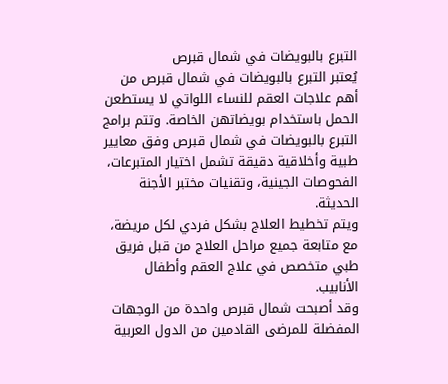التبرع بالبويضات في شمال قبرص
يُعتبر التبرع بالبويضات في شمال قبرص من أهم علاجات العقم للنساء اللواتي لا يستطعن الحمل باستخدام بويضاتهن الخاصة. وتتم برامج التبرع بالبويضات في شمال قبرص وفق معايير طبية وأخلاقية دقيقة تشمل اختيار المتبرعات، الفحوصات الجينية، وتقنيات مختبر الأجنة الحديثة.
ويتم تخطيط العلاج بشكل فردي لكل مريضة، مع متابعة جميع مراحل العلاج من قبل فريق طبي متخصص في علاج العقم وأطفال الأنابيب.
وقد أصبحت شمال قبرص واحدة من الوجهات المفضلة للمرضى القادمين من الدول العربية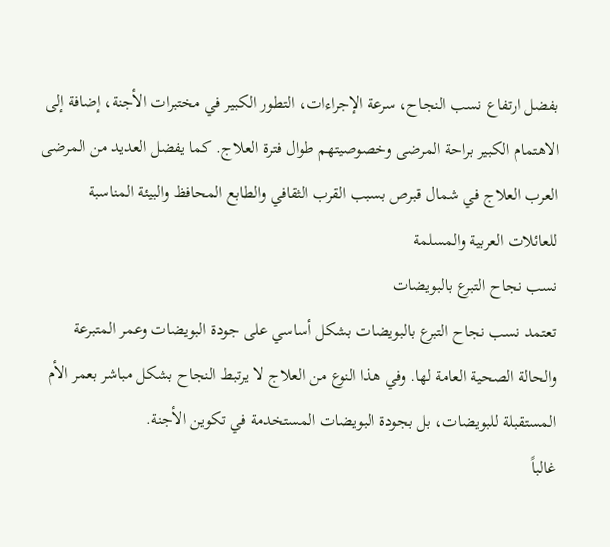بفضل ارتفاع نسب النجاح، سرعة الإجراءات، التطور الكبير في مختبرات الأجنة، إضافة إلى الاهتمام الكبير براحة المرضى وخصوصيتهم طوال فترة العلاج. كما يفضل العديد من المرضى العرب العلاج في شمال قبرص بسبب القرب الثقافي والطابع المحافظ والبيئة المناسبة للعائلات العربية والمسلمة
نسب نجاح التبرع بالبويضات
تعتمد نسب نجاح التبرع بالبويضات بشكل أساسي على جودة البويضات وعمر المتبرعة والحالة الصحية العامة لها. وفي هذا النوع من العلاج لا يرتبط النجاح بشكل مباشر بعمر الأم المستقبلة للبويضات، بل بجودة البويضات المستخدمة في تكوين الأجنة.
غالباً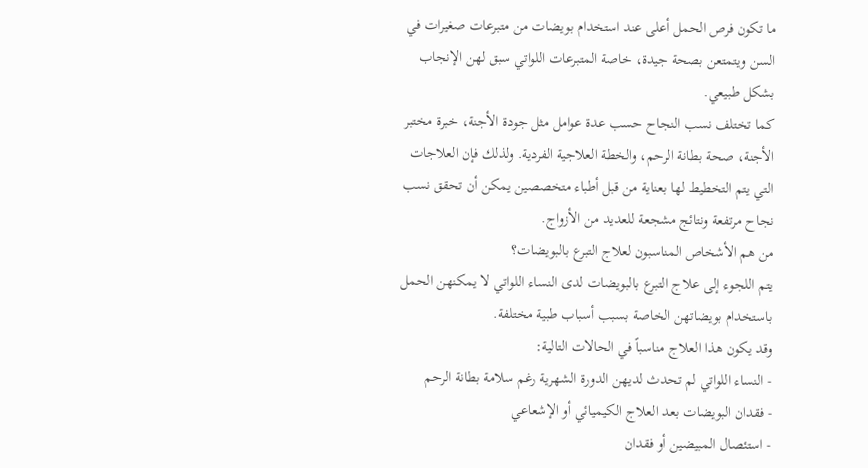ما تكون فرص الحمل أعلى عند استخدام بويضات من متبرعات صغيرات في السن ويتمتعن بصحة جيدة، خاصة المتبرعات اللواتي سبق لهن الإنجاب بشكل طبيعي.
كما تختلف نسب النجاح حسب عدة عوامل مثل جودة الأجنة، خبرة مختبر الأجنة، صحة بطانة الرحم، والخطة العلاجية الفردية. ولذلك فإن العلاجات التي يتم التخطيط لها بعناية من قبل أطباء متخصصين يمكن أن تحقق نسب نجاح مرتفعة ونتائج مشجعة للعديد من الأزواج.
من هم الأشخاص المناسبون لعلاج التبرع بالبويضات؟
يتم اللجوء إلى علاج التبرع بالبويضات لدى النساء اللواتي لا يمكنهن الحمل باستخدام بويضاتهن الخاصة بسبب أسباب طبية مختلفة.
وقد يكون هذا العلاج مناسباً في الحالات التالية:
- النساء اللواتي لم تحدث لديهن الدورة الشهرية رغم سلامة بطانة الرحم
- فقدان البويضات بعد العلاج الكيميائي أو الإشعاعي
- استئصال المبيضين أو فقدان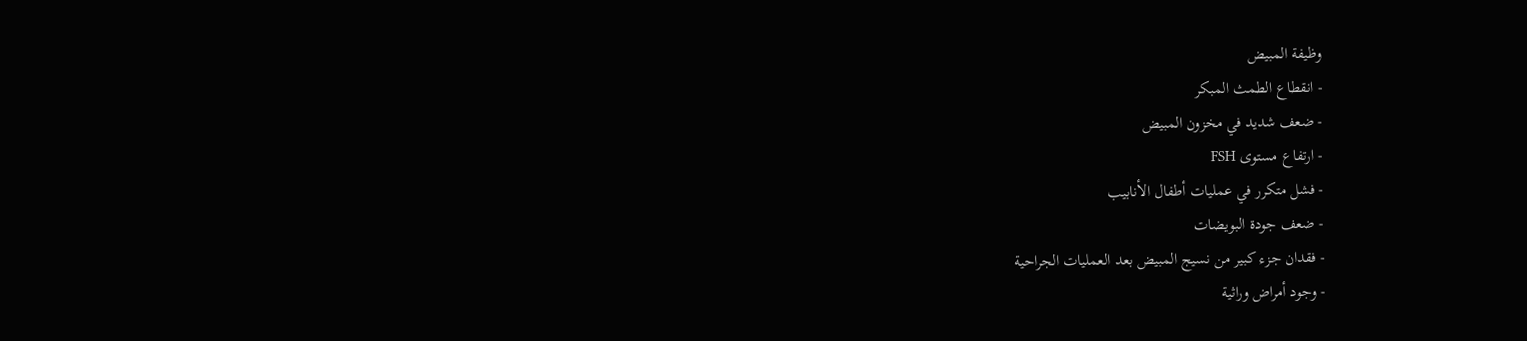وظيفة المبيض
- انقطاع الطمث المبكر
- ضعف شديد في مخزون المبيض
- ارتفاع مستوى FSH
- فشل متكرر في عمليات أطفال الأنابيب
- ضعف جودة البويضات
- فقدان جزء كبير من نسيج المبيض بعد العمليات الجراحية
- وجود أمراض وراثية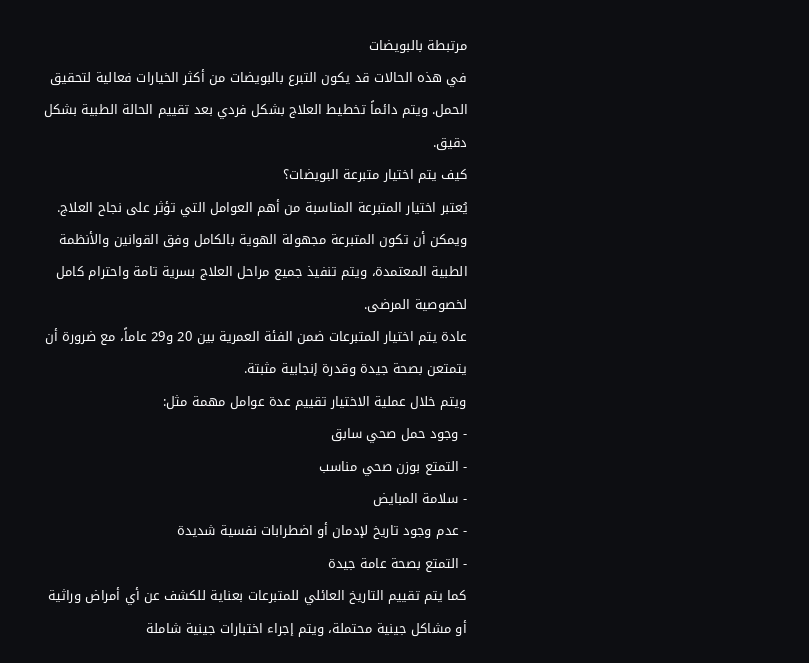مرتبطة بالبويضات
في هذه الحالات قد يكون التبرع بالبويضات من أكثر الخيارات فعالية لتحقيق الحمل. ويتم دائماً تخطيط العلاج بشكل فردي بعد تقييم الحالة الطبية بشكل دقيق.
كيف يتم اختيار متبرعة البويضات؟
يُعتبر اختيار المتبرعة المناسبة من أهم العوامل التي تؤثر على نجاح العلاج. ويمكن أن تكون المتبرعة مجهولة الهوية بالكامل وفق القوانين والأنظمة الطبية المعتمدة، ويتم تنفيذ جميع مراحل العلاج بسرية تامة واحترام كامل لخصوصية المرضى.
عادة يتم اختيار المتبرعات ضمن الفئة العمرية بين 20 و29 عاماً، مع ضرورة أن يتمتعن بصحة جيدة وقدرة إنجابية مثبتة.
ويتم خلال عملية الاختيار تقييم عدة عوامل مهمة مثل:
- وجود حمل صحي سابق
- التمتع بوزن صحي مناسب
- سلامة المبايض
- عدم وجود تاريخ لإدمان أو اضطرابات نفسية شديدة
- التمتع بصحة عامة جيدة
كما يتم تقييم التاريخ العائلي للمتبرعات بعناية للكشف عن أي أمراض وراثية أو مشاكل جينية محتملة، ويتم إجراء اختبارات جينية شاملة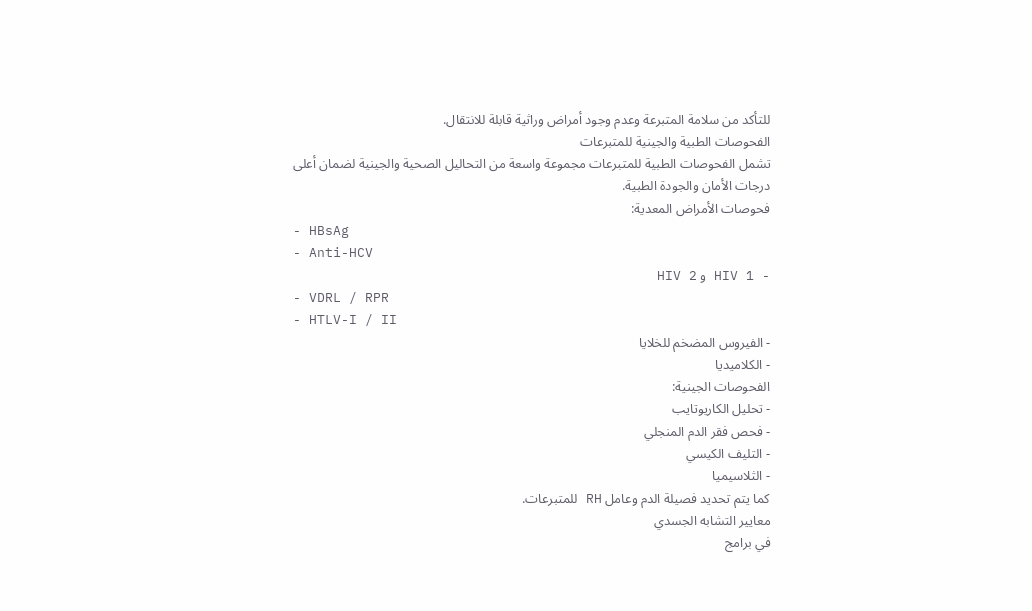للتأكد من سلامة المتبرعة وعدم وجود أمراض وراثية قابلة للانتقال.
الفحوصات الطبية والجينية للمتبرعات
تشمل الفحوصات الطبية للمتبرعات مجموعة واسعة من التحاليل الصحية والجينية لضمان أعلى درجات الأمان والجودة الطبية.
فحوصات الأمراض المعدية:
- HBsAg
- Anti-HCV
- HIV 1 و HIV 2
- VDRL / RPR
- HTLV-I / II
- الفيروس المضخم للخلايا
- الكلاميديا
الفحوصات الجينية:
- تحليل الكاريوتايب
- فحص فقر الدم المنجلي
- التليف الكيسي
- الثلاسيميا
كما يتم تحديد فصيلة الدم وعامل RH للمتبرعات.
معايير التشابه الجسدي
في برامج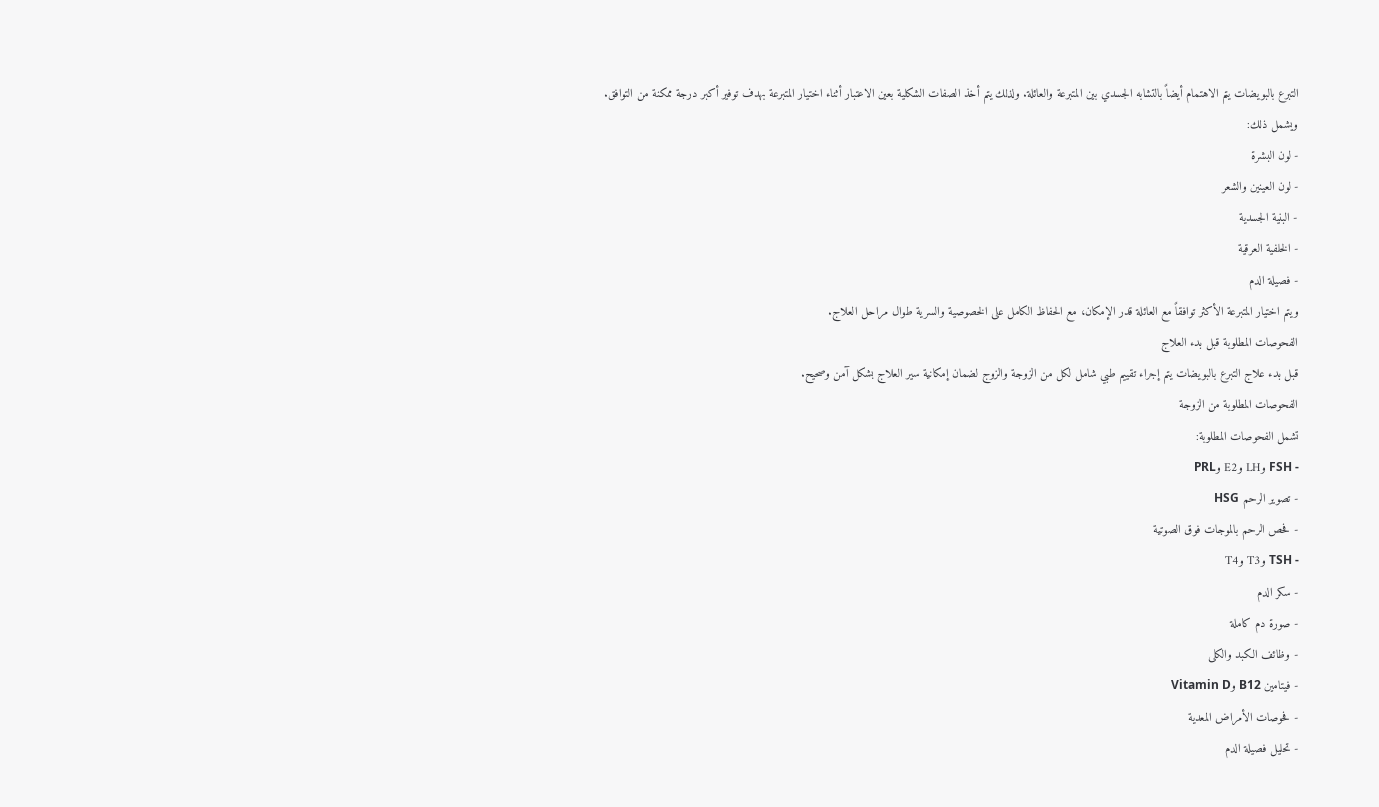التبرع بالبويضات يتم الاهتمام أيضاً بالتشابه الجسدي بين المتبرعة والعائلة. ولذلك يتم أخذ الصفات الشكلية بعين الاعتبار أثناء اختيار المتبرعة بهدف توفير أكبر درجة ممكنة من التوافق.
ويشمل ذلك:
- لون البشرة
- لون العينين والشعر
- البنية الجسدية
- الخلفية العرقية
- فصيلة الدم
ويتم اختيار المتبرعة الأكثر توافقاً مع العائلة قدر الإمكان، مع الحفاظ الكامل على الخصوصية والسرية طوال مراحل العلاج.
الفحوصات المطلوبة قبل بدء العلاج
قبل بدء علاج التبرع بالبويضات يتم إجراء تقييم طبي شامل لكل من الزوجة والزوج لضمان إمكانية سير العلاج بشكل آمن وصحيح.
الفحوصات المطلوبة من الزوجة
تشمل الفحوصات المطلوبة:
- FSH وLH وE2 وPRL
- تصوير الرحم HSG
- فحص الرحم بالموجات فوق الصوتية
- TSH وT3 وT4
- سكر الدم
- صورة دم كاملة
- وظائف الكبد والكلى
- فيتامين B12 وVitamin D
- فحوصات الأمراض المعدية
- تحليل فصيلة الدم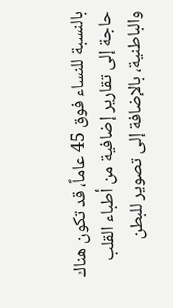بالنسبة للنساء فوق 45 عاماً، قد تكون هناك حاجة إلى تقارير إضافية من أطباء القلب والباطنية، بالإضافة إلى تصوير للبطن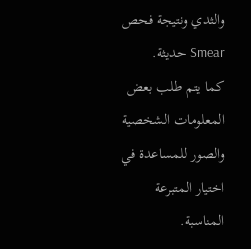والثدي ونتيجة فحص Smear حديثة.
كما يتم طلب بعض المعلومات الشخصية والصور للمساعدة في اختيار المتبرعة المناسبة.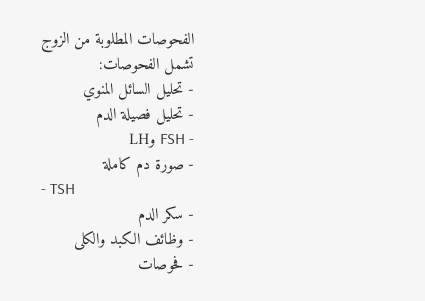الفحوصات المطلوبة من الزوج
تشمل الفحوصات:
- تحليل السائل المنوي
- تحليل فصيلة الدم
- FSH وLH
- صورة دم كاملة
- TSH
- سكر الدم
- وظائف الكبد والكلى
- فحوصات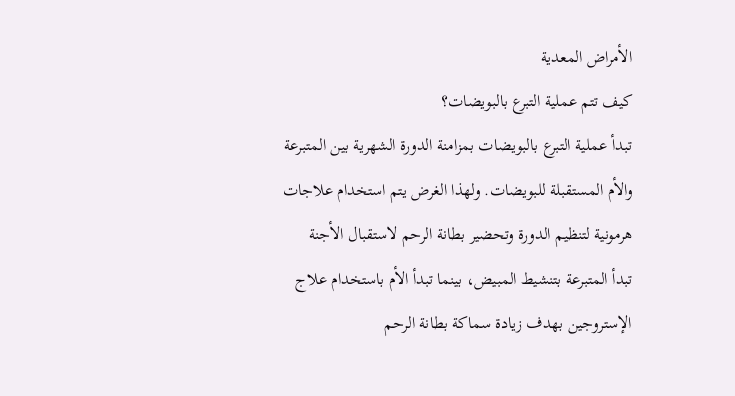الأمراض المعدية
كيف تتم عملية التبرع بالبويضات؟
تبدأ عملية التبرع بالبويضات بمزامنة الدورة الشهرية بين المتبرعة والأم المستقبلة للبويضات. ولهذا الغرض يتم استخدام علاجات هرمونية لتنظيم الدورة وتحضير بطانة الرحم لاستقبال الأجنة
تبدأ المتبرعة بتنشيط المبيض، بينما تبدأ الأم باستخدام علاج الإستروجين بهدف زيادة سماكة بطانة الرحم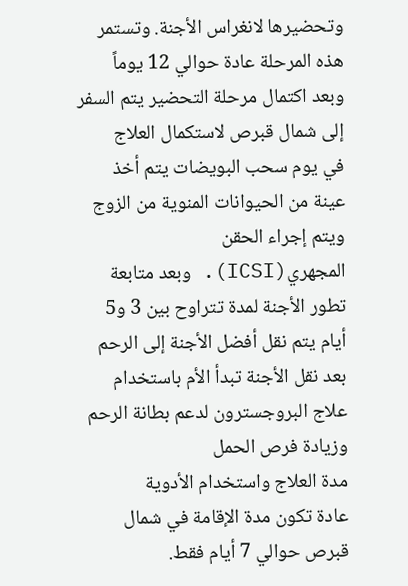وتحضيرها لانغراس الأجنة. وتستمر هذه المرحلة عادة حوالي 12 يوماً
وبعد اكتمال مرحلة التحضير يتم السفر إلى شمال قبرص لاستكمال العلاج
في يوم سحب البويضات يتم أخذ عينة من الحيوانات المنوية من الزوج ويتم إجراء الحقن المجهري(ICSI). وبعد متابعة تطور الأجنة لمدة تتراوح بين 3 و5 أيام يتم نقل أفضل الأجنة إلى الرحم
بعد نقل الأجنة تبدأ الأم باستخدام علاج البروجسترون لدعم بطانة الرحم وزيادة فرص الحمل
مدة العلاج واستخدام الأدوية
عادة تكون مدة الإقامة في شمال قبرص حوالي 7 أيام فقط.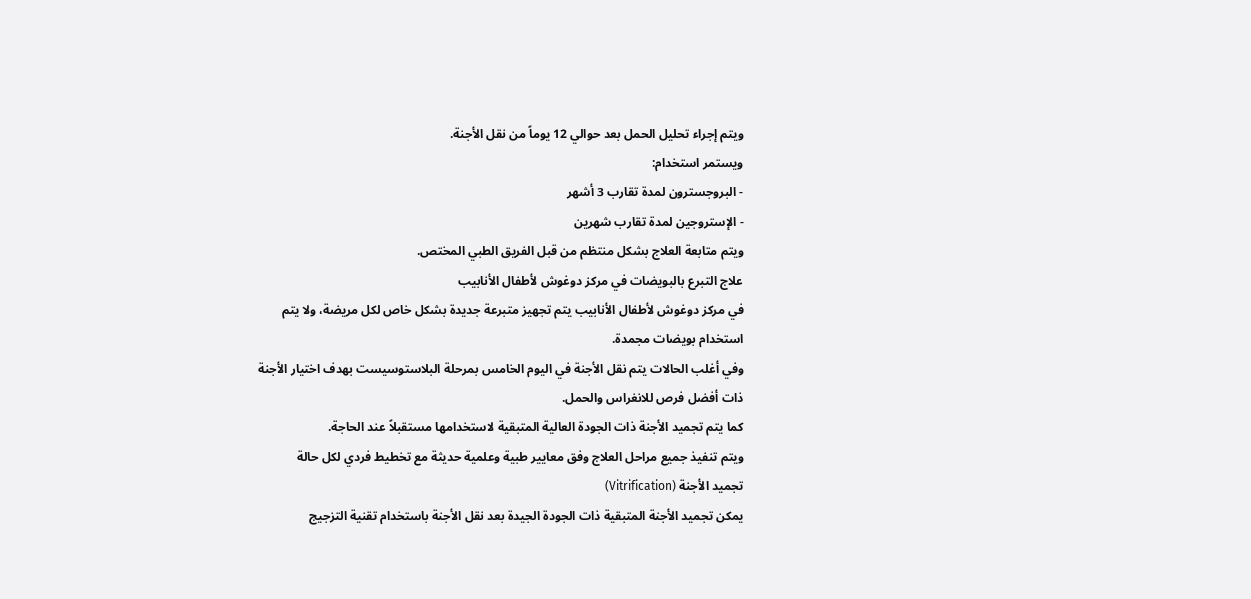ويتم إجراء تحليل الحمل بعد حوالي 12 يوماً من نقل الأجنة.
ويستمر استخدام:
- البروجسترون لمدة تقارب 3 أشهر
- الإستروجين لمدة تقارب شهرين
ويتم متابعة العلاج بشكل منتظم من قبل الفريق الطبي المختص.
علاج التبرع بالبويضات في مركز دوغوش لأطفال الأنابيب
في مركز دوغوش لأطفال الأنابيب يتم تجهيز متبرعة جديدة بشكل خاص لكل مريضة، ولا يتم استخدام بويضات مجمدة.
وفي أغلب الحالات يتم نقل الأجنة في اليوم الخامس بمرحلة البلاستوسيست بهدف اختيار الأجنة ذات أفضل فرص للانغراس والحمل.
كما يتم تجميد الأجنة ذات الجودة العالية المتبقية لاستخدامها مستقبلاً عند الحاجة.
ويتم تنفيذ جميع مراحل العلاج وفق معايير طبية وعلمية حديثة مع تخطيط فردي لكل حالة
تجميد الأجنة (Vitrification)
يمكن تجميد الأجنة المتبقية ذات الجودة الجيدة بعد نقل الأجنة باستخدام تقنية التزجيج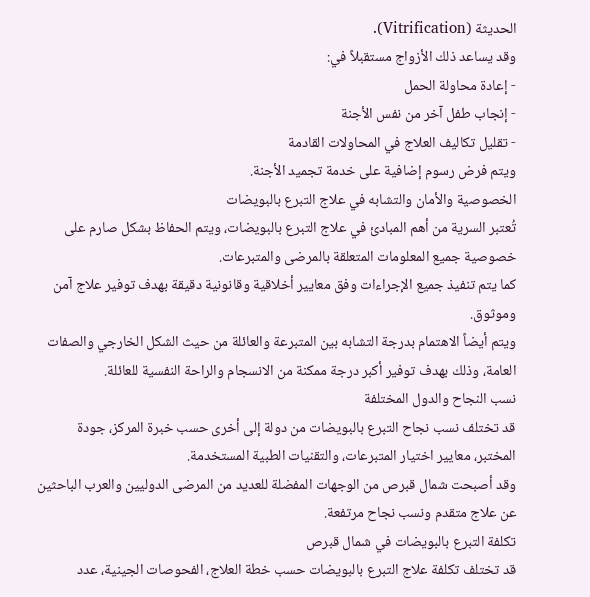الحديثة (Vitrification).
وقد يساعد ذلك الأزواج مستقبلاً في:
- إعادة محاولة الحمل
- إنجاب طفل آخر من نفس الأجنة
- تقليل تكاليف العلاج في المحاولات القادمة
ويتم فرض رسوم إضافية على خدمة تجميد الأجنة.
الخصوصية والأمان والتشابه في علاج التبرع بالبويضات
تُعتبر السرية من أهم المبادئ في علاج التبرع بالبويضات، ويتم الحفاظ بشكل صارم على خصوصية جميع المعلومات المتعلقة بالمرضى والمتبرعات.
كما يتم تنفيذ جميع الإجراءات وفق معايير أخلاقية وقانونية دقيقة بهدف توفير علاج آمن وموثوق.
ويتم أيضاً الاهتمام بدرجة التشابه بين المتبرعة والعائلة من حيث الشكل الخارجي والصفات العامة، وذلك بهدف توفير أكبر درجة ممكنة من الانسجام والراحة النفسية للعائلة.
نسب النجاح والدول المختلفة
قد تختلف نسب نجاح التبرع بالبويضات من دولة إلى أخرى حسب خبرة المركز، جودة المختبر، معايير اختيار المتبرعات، والتقنيات الطبية المستخدمة.
وقد أصبحت شمال قبرص من الوجهات المفضلة للعديد من المرضى الدوليين والعرب الباحثين عن علاج متقدم ونسب نجاح مرتفعة.
تكلفة التبرع بالبويضات في شمال قبرص
قد تختلف تكلفة علاج التبرع بالبويضات حسب خطة العلاج، الفحوصات الجينية، عدد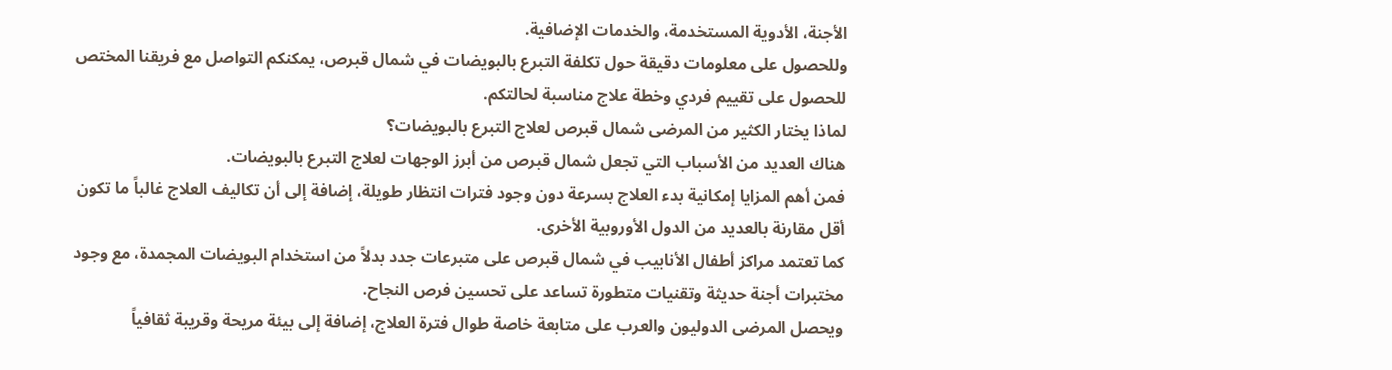الأجنة، الأدوية المستخدمة، والخدمات الإضافية.
وللحصول على معلومات دقيقة حول تكلفة التبرع بالبويضات في شمال قبرص، يمكنكم التواصل مع فريقنا المختص للحصول على تقييم فردي وخطة علاج مناسبة لحالتكم.
لماذا يختار الكثير من المرضى شمال قبرص لعلاج التبرع بالبويضات؟
هناك العديد من الأسباب التي تجعل شمال قبرص من أبرز الوجهات لعلاج التبرع بالبويضات.
فمن أهم المزايا إمكانية بدء العلاج بسرعة دون وجود فترات انتظار طويلة، إضافة إلى أن تكاليف العلاج غالباً ما تكون أقل مقارنة بالعديد من الدول الأوروبية الأخرى.
كما تعتمد مراكز أطفال الأنابيب في شمال قبرص على متبرعات جدد بدلاً من استخدام البويضات المجمدة، مع وجود مختبرات أجنة حديثة وتقنيات متطورة تساعد على تحسين فرص النجاح.
ويحصل المرضى الدوليون والعرب على متابعة خاصة طوال فترة العلاج، إضافة إلى بيئة مريحة وقريبة ثقافياً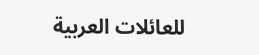للعائلات العربية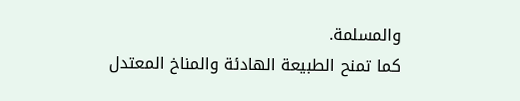والمسلمة.
كما تمنح الطبيعة الهادئة والمناخ المعتدل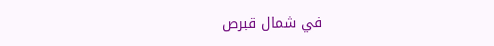في شمال قبرص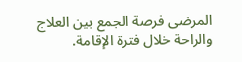المرضى فرصة الجمع بين العلاج والراحة خلال فترة الإقامة.